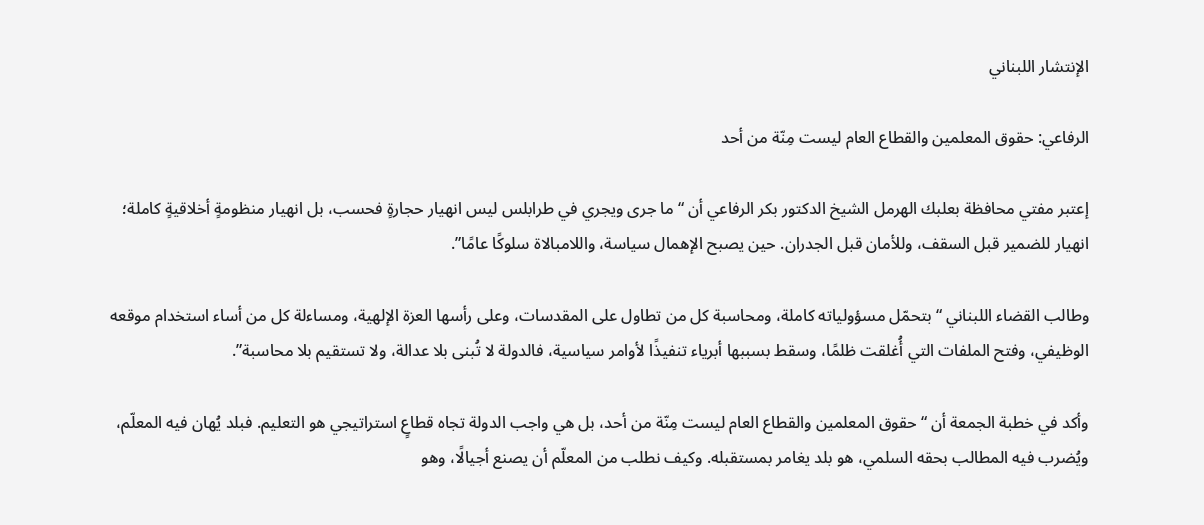الإنتشار اللبناني

الرفاعي: حقوق المعلمين والقطاع العام ليست مِنّة من أحد

إعتبر مفتي محافظة بعلبك الهرمل الشيخ الدكتور بكر الرفاعي أن “ما جرى ويجري في طرابلس ليس انهيار حجارةٍ فحسب، بل انهيار منظومةٍ أخلاقيةٍ كاملة؛ انهيار للضمير قبل السقف، وللأمان قبل الجدران. حين يصبح الإهمال سياسة، واللامبالاة سلوكًا عامًا”.

وطالب القضاء اللبناني “بتحمّل مسؤولياته كاملة، ومحاسبة كل من تطاول على المقدسات، وعلى رأسها العزة الإلهية، ومساءلة كل من أساء استخدام موقعه الوظيفي، وفتح الملفات التي أُغلقت ظلمًا، وسقط بسببها أبرياء تنفيذًا لأوامر سياسية، فالدولة لا تُبنى بلا عدالة، ولا تستقيم بلا محاسبة”.

وأكد في خطبة الجمعة أن “حقوق المعلمين والقطاع العام ليست مِنّة من أحد، بل هي واجب الدولة تجاه قطاعٍ استراتيجي هو التعليم. فبلد يُهان فيه المعلّم، ويُضرب فيه المطالب بحقه السلمي، هو بلد يغامر بمستقبله. وكيف نطلب من المعلّم أن يصنع أجيالًا، وهو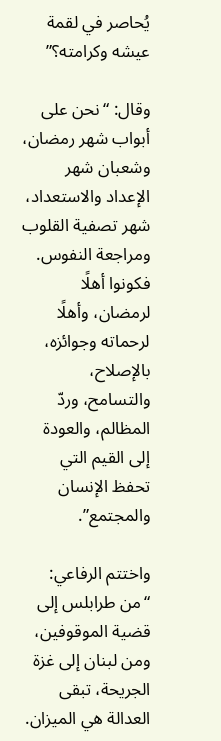يُحاصر في لقمة عيشه وكرامته؟”

وقال: “نحن على أبواب شهر رمضان، وشعبان شهر الإعداد والاستعداد، شهر تصفية القلوب ومراجعة النفوس. فكونوا أهلًا لرمضان، وأهلًا لرحماته وجوائزه، بالإصلاح، والتسامح، وردّ المظالم، والعودة إلى القيم التي تحفظ الإنسان والمجتمع”.

واختتم الرفاعي: “من طرابلس إلى قضية الموقوفين، ومن لبنان إلى غزة الجريحة، تبقى العدالة هي الميزان.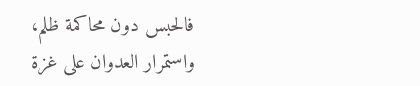فالحبس دون محاكمة ظلم، واستمرار العدوان على غزة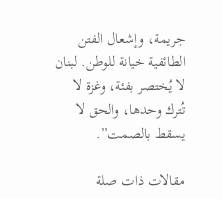جريمة، وإشعال الفتن الطائفية خيانة للوطن. لبنان لا يُختصر بفئة، وغزة لا تُترك وحدها، والحق لا يسقط بالصمت”.

مقالات ذات صلة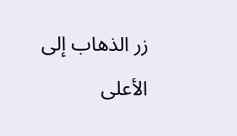زر الذهاب إلى الأعلى